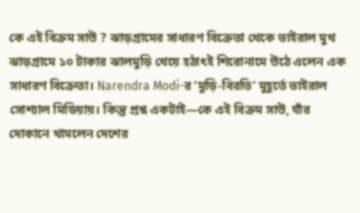কে এই বিক্রম সাউ ? ঝাড়গ্রামের সাধারণ বিক্রেতা থেকে ভাইরাল মুখ
ঝাড়গ্রামে ১০ টাকার ঝালমুড়ি খেয়ে হঠাৎই শিরোনামে উঠে এলেন এক সাধারণ বিক্রেতা। Narendra Modi-র ‘মুড়ি-বিরতি’ মুহূর্তে ভাইরাল সোশ্যাল মিডিয়ায়। কিন্তু প্রশ্ন একটাই—কে এই বিক্রম সাউ, যাঁর দোকানে থামলেন দেশের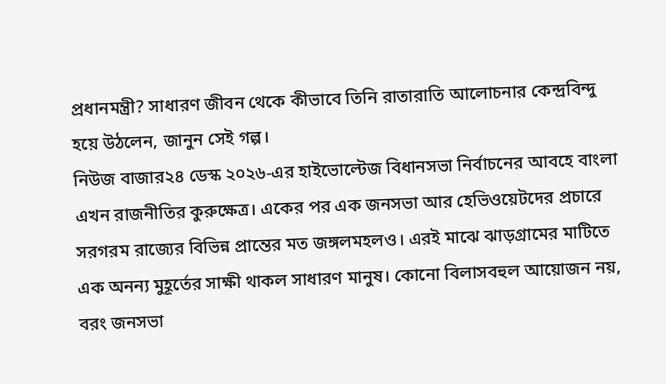প্রধানমন্ত্রী? সাধারণ জীবন থেকে কীভাবে তিনি রাতারাতি আলোচনার কেন্দ্রবিন্দু হয়ে উঠলেন, জানুন সেই গল্প।
নিউজ বাজার২৪ ডেস্ক ২০২৬-এর হাইভোল্টেজ বিধানসভা নির্বাচনের আবহে বাংলা এখন রাজনীতির কুরুক্ষেত্র। একের পর এক জনসভা আর হেভিওয়েটদের প্রচারে সরগরম রাজ্যের বিভিন্ন প্রান্তের মত জঙ্গলমহলও। এরই মাঝে ঝাড়গ্রামের মাটিতে এক অনন্য মুহূর্তের সাক্ষী থাকল সাধারণ মানুষ। কোনো বিলাসবহুল আয়োজন নয়, বরং জনসভা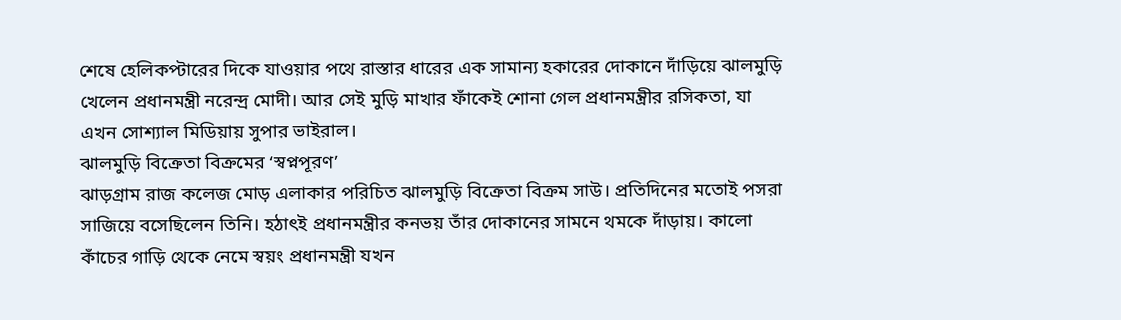শেষে হেলিকপ্টারের দিকে যাওয়ার পথে রাস্তার ধারের এক সামান্য হকারের দোকানে দাঁড়িয়ে ঝালমুড়ি খেলেন প্রধানমন্ত্রী নরেন্দ্র মোদী। আর সেই মুড়ি মাখার ফাঁকেই শোনা গেল প্রধানমন্ত্রীর রসিকতা, যা এখন সোশ্যাল মিডিয়ায় সুপার ভাইরাল।
ঝালমুড়ি বিক্রেতা বিক্রমের ‘স্বপ্নপূরণ’
ঝাড়গ্রাম রাজ কলেজ মোড় এলাকার পরিচিত ঝালমুড়ি বিক্রেতা বিক্রম সাউ। প্রতিদিনের মতোই পসরা সাজিয়ে বসেছিলেন তিনি। হঠাৎই প্রধানমন্ত্রীর কনভয় তাঁর দোকানের সামনে থমকে দাঁড়ায়। কালো কাঁচের গাড়ি থেকে নেমে স্বয়ং প্রধানমন্ত্রী যখন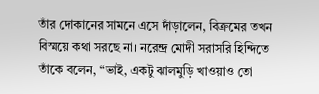তাঁর দোকানের সামনে এসে দাঁড়ালেন, বিক্রমের তখন বিস্ময়ে কথা সরছে না। নরেন্দ্র মোদী সরাসরি হিন্দিতে তাঁকে বলেন, “ভাই, একটু ঝালমুড়ি খাওয়াও তো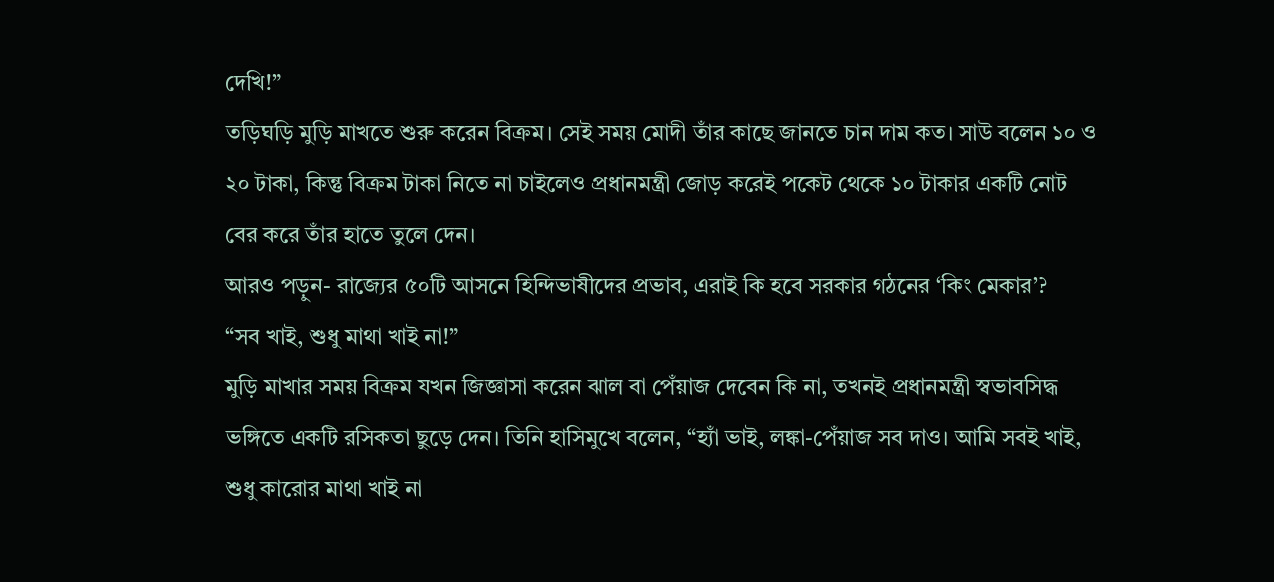দেখি!”
তড়িঘড়ি মুড়ি মাখতে শুরু করেন বিক্রম। সেই সময় মোদী তাঁর কাছে জানতে চান দাম কত। সাউ বলেন ১০ ও ২০ টাকা, কিন্তু বিক্রম টাকা নিতে না চাইলেও প্রধানমন্ত্রী জোড় করেই পকেট থেকে ১০ টাকার একটি নোট বের করে তাঁর হাতে তুলে দেন।
আরও পড়ুন- রাজ্যের ৫০টি আসনে হিন্দিভাষীদের প্রভাব, এরাই কি হবে সরকার গঠনের ‘কিং মেকার’?
“সব খাই, শুধু মাথা খাই না!”
মুড়ি মাখার সময় বিক্রম যখন জিজ্ঞাসা করেন ঝাল বা পেঁয়াজ দেবেন কি না, তখনই প্রধানমন্ত্রী স্বভাবসিদ্ধ ভঙ্গিতে একটি রসিকতা ছুড়ে দেন। তিনি হাসিমুখে বলেন, “হ্যাঁ ভাই, লঙ্কা-পেঁয়াজ সব দাও। আমি সবই খাই, শুধু কারোর মাথা খাই না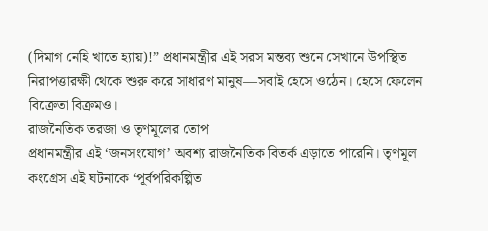(দিমাগ নেহি খাতে হ্যায়)!” প্রধানমন্ত্রীর এই সরস মন্তব্য শুনে সেখানে উপস্থিত নিরাপত্তারক্ষী থেকে শুরু করে সাধারণ মানুষ—সবাই হেসে ওঠেন। হেসে ফেলেন বিক্রেতা বিক্রমও।
রাজনৈতিক তরজা ও তৃণমূলের তোপ
প্রধানমন্ত্রীর এই ‘জনসংযোগ’ অবশ্য রাজনৈতিক বিতর্ক এড়াতে পারেনি। তৃণমূল কংগ্রেস এই ঘটনাকে ‘পূর্বপরিকল্পিত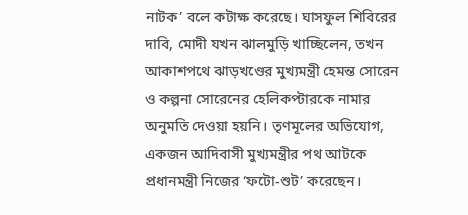নাটক’ বলে কটাক্ষ করেছে। ঘাসফুল শিবিরের দাবি, মোদী যখন ঝালমুড়ি খাচ্ছিলেন, তখন আকাশপথে ঝাড়খণ্ডের মুখ্যমন্ত্রী হেমন্ত সোরেন ও কল্পনা সোরেনের হেলিকপ্টারকে নামার অনুমতি দেওয়া হয়নি। তৃণমূলের অভিযোগ, একজন আদিবাসী মুখ্যমন্ত্রীর পথ আটকে প্রধানমন্ত্রী নিজের ‘ফটো-শুট’ করেছেন।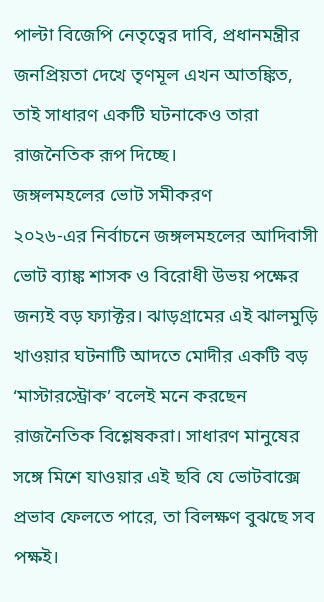পাল্টা বিজেপি নেতৃত্বের দাবি, প্রধানমন্ত্রীর জনপ্রিয়তা দেখে তৃণমূল এখন আতঙ্কিত, তাই সাধারণ একটি ঘটনাকেও তারা রাজনৈতিক রূপ দিচ্ছে।
জঙ্গলমহলের ভোট সমীকরণ
২০২৬-এর নির্বাচনে জঙ্গলমহলের আদিবাসী ভোট ব্যাঙ্ক শাসক ও বিরোধী উভয় পক্ষের জন্যই বড় ফ্যাক্টর। ঝাড়গ্রামের এই ঝালমুড়ি খাওয়ার ঘটনাটি আদতে মোদীর একটি বড় ‘মাস্টারস্ট্রোক’ বলেই মনে করছেন রাজনৈতিক বিশ্লেষকরা। সাধারণ মানুষের সঙ্গে মিশে যাওয়ার এই ছবি যে ভোটবাক্সে প্রভাব ফেলতে পারে, তা বিলক্ষণ বুঝছে সব পক্ষই।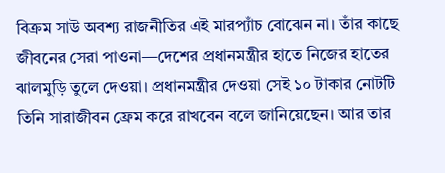বিক্রম সাউ অবশ্য রাজনীতির এই মারপ্যাঁচ বোঝেন না। তাঁর কাছে জীবনের সেরা পাওনা—দেশের প্রধানমন্ত্রীর হাতে নিজের হাতের ঝালমুড়ি তুলে দেওয়া। প্রধানমন্ত্রীর দেওয়া সেই ১০ টাকার নোটটি তিনি সারাজীবন ফ্রেম করে রাখবেন বলে জানিয়েছেন। আর তার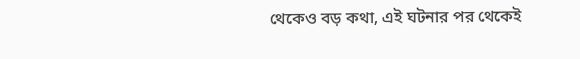থেকেও বড় কথা, এই ঘটনার পর থেকেই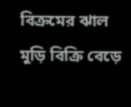বিক্রমের ঝাল মুড়ি বিক্রি বেড়ে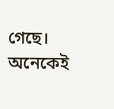গেছে। অনেকেই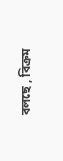বলছে , বিক্রম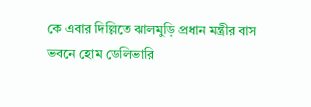কে এবার দিল্লিতে ঝালমুড়ি প্রধান মন্ত্রীর বাস ভবনে হোম ডেলিভারি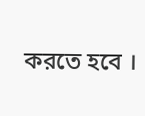করতে হবে ।